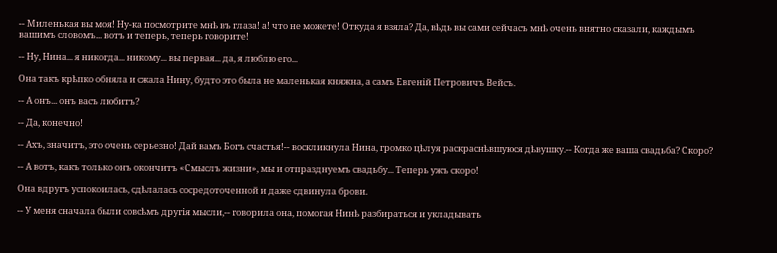-- Миленькая вы моя! Ну-ка посмотрите мнѣ въ глаза! а! что не можете! Откуда я взяла? Да, вѣдь вы сами сейчасъ мнѣ очень внятно сказали, каждымъ вашимъ словомъ... вотъ и теперь, теперь говорите!

-- Ну, Нина... я никогда... никому... вы первая... да, я люблю его...

Она такъ крѣпко обняла и сжала Нину, будто это была не маленькая княжна, а самъ Евгеній Петровичъ Вейсъ.

-- А онъ... онъ васъ любитъ?

-- Да, конечно!

-- Ахъ, значитъ, это очень серьезно! Дай вамъ Богъ счастья!-- воскликнула Нина, громко цѣлуя раскраснѣвшуюся дѣвушку.-- Когда же ваша свадьба? Скоро?

-- А вотъ, какъ только онъ окончитъ «Смыслъ жизни», мы и отпразднуемъ свадьбу... Теперь ужъ скоро!

Она вдругъ успокоилась, сдѣлалась сосредоточенной и даже сдвинула брови.

-- У меня сначала были совсѣмъ другія мысли,-- говорила она, помогая Нинѣ разбираться и укладывать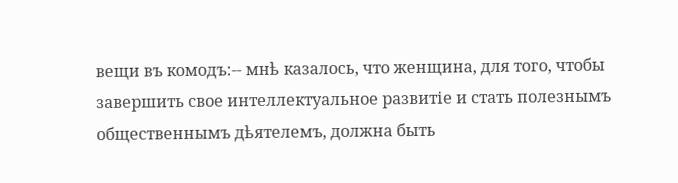вещи въ комодъ:-- мнѣ казалось, что женщина, для того, чтобы завершить свое интеллектуальное развитіе и стать полезнымъ общественнымъ дѣятелемъ, должна быть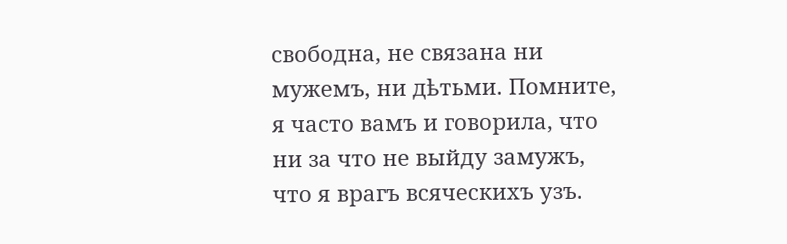свободна, не связана ни мужемъ, ни дѣтьми. Помните, я часто вамъ и говорила, что ни за что не выйду замужъ, что я врагъ всяческихъ узъ.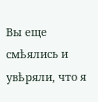Вы еще смѣялись и увѣряли, что я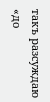такъ разсуждаю «до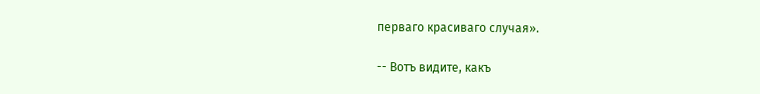перваго красиваго случая».

-- Вотъ видите, какъ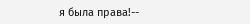я была права!--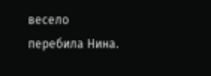весело перебила Нина.